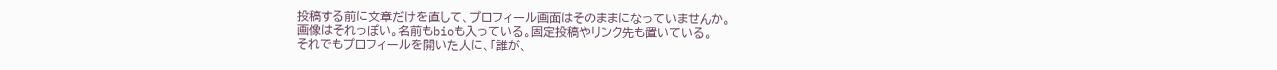投稿する前に文章だけを直して、プロフィール画面はそのままになっていませんか。
画像はそれっぽい。名前もbioも入っている。固定投稿やリンク先も置いている。
それでもプロフィールを開いた人に、「誰が、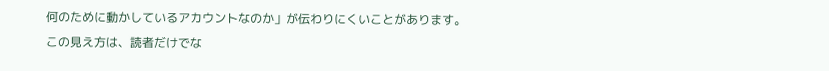何のために動かしているアカウントなのか」が伝わりにくいことがあります。
この見え方は、読者だけでな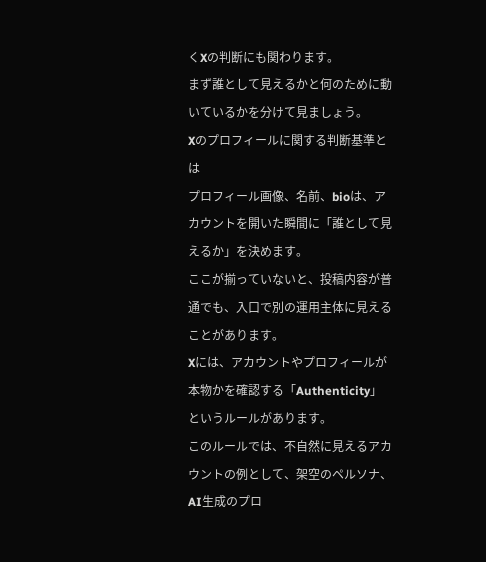くXの判断にも関わります。
まず誰として見えるかと何のために動いているかを分けて見ましょう。
Xのプロフィールに関する判断基準とは
プロフィール画像、名前、bioは、アカウントを開いた瞬間に「誰として見えるか」を決めます。
ここが揃っていないと、投稿内容が普通でも、入口で別の運用主体に見えることがあります。
Xには、アカウントやプロフィールが本物かを確認する「Authenticity」というルールがあります。
このルールでは、不自然に見えるアカウントの例として、架空のペルソナ、AI生成のプロ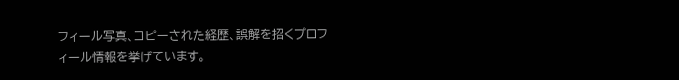フィール写真、コピーされた経歴、誤解を招くプロフィール情報を挙げています。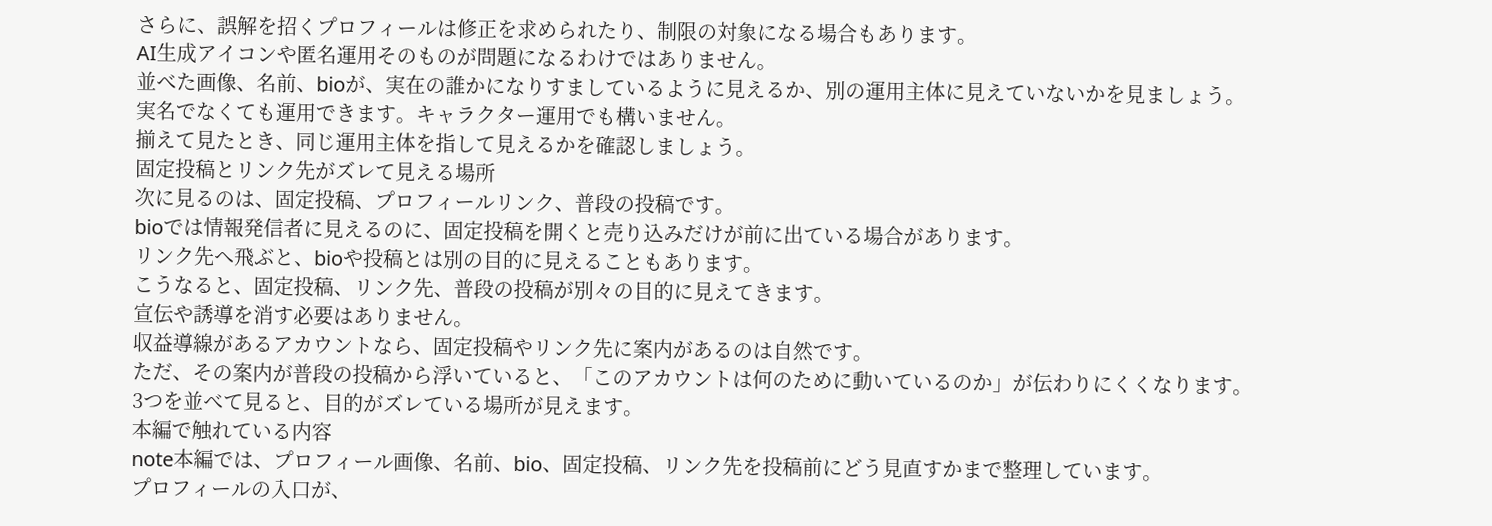さらに、誤解を招くプロフィールは修正を求められたり、制限の対象になる場合もあります。
AI生成アイコンや匿名運用そのものが問題になるわけではありません。
並べた画像、名前、bioが、実在の誰かになりすましているように見えるか、別の運用主体に見えていないかを見ましょう。
実名でなくても運用できます。キャラクター運用でも構いません。
揃えて見たとき、同じ運用主体を指して見えるかを確認しましょう。
固定投稿とリンク先がズレて見える場所
次に見るのは、固定投稿、プロフィールリンク、普段の投稿です。
bioでは情報発信者に見えるのに、固定投稿を開くと売り込みだけが前に出ている場合があります。
リンク先へ飛ぶと、bioや投稿とは別の目的に見えることもあります。
こうなると、固定投稿、リンク先、普段の投稿が別々の目的に見えてきます。
宣伝や誘導を消す必要はありません。
収益導線があるアカウントなら、固定投稿やリンク先に案内があるのは自然です。
ただ、その案内が普段の投稿から浮いていると、「このアカウントは何のために動いているのか」が伝わりにくくなります。
3つを並べて見ると、目的がズレている場所が見えます。
本編で触れている内容
note本編では、プロフィール画像、名前、bio、固定投稿、リンク先を投稿前にどう見直すかまで整理しています。
プロフィールの入口が、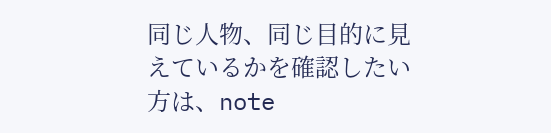同じ人物、同じ目的に見えているかを確認したい方は、note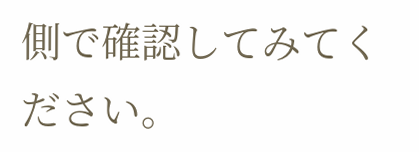側で確認してみてください。